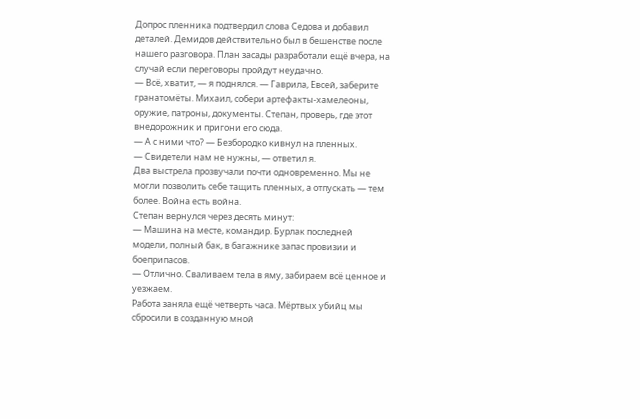Допрос пленника подтвердил слова Седова и добавил деталей. Демидов действительно был в бешенстве после нашего разговора. План засады разработали ещё вчера, на случай если переговоры пройдут неудачно.
— Всё, хватит, — я поднялся. — Гаврила, Евсей, заберите гранатомёты. Михаил, собери артефакты-хамелеоны, оружие, патроны, документы. Степан, проверь, где этот внедорожник и пригони его сюда.
— А с ними что? — Безбородко кивнул на пленных.
— Свидетели нам не нужны, — ответил я.
Два выстрела прозвучали почти одновременно. Мы не могли позволить себе тащить пленных, а отпускать — тем более. Война есть война.
Степан вернулся через десять минут:
— Машина на месте, командир. Бурлак последней модели, полный бак, в багажнике запас провизии и боеприпасов.
— Отлично. Сваливаем тела в яму, забираем всё ценное и уезжаем.
Работа заняла ещё четверть часа. Мёртвых убийц мы сбросили в созданную мной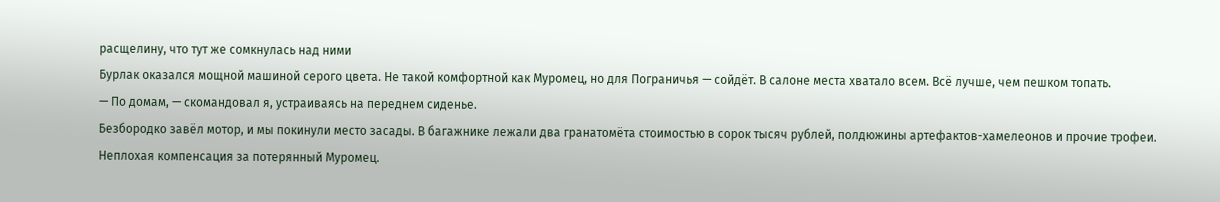расщелину, что тут же сомкнулась над ними
Бурлак оказался мощной машиной серого цвета. Не такой комфортной как Муромец, но для Пограничья — сойдёт. В салоне места хватало всем. Всё лучше, чем пешком топать.
— По домам, — скомандовал я, устраиваясь на переднем сиденье.
Безбородко завёл мотор, и мы покинули место засады. В багажнике лежали два гранатомёта стоимостью в сорок тысяч рублей, полдюжины артефактов-хамелеонов и прочие трофеи. Неплохая компенсация за потерянный Муромец.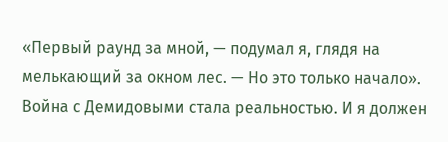«Первый раунд за мной, — подумал я, глядя на мелькающий за окном лес. — Но это только начало».
Война с Демидовыми стала реальностью. И я должен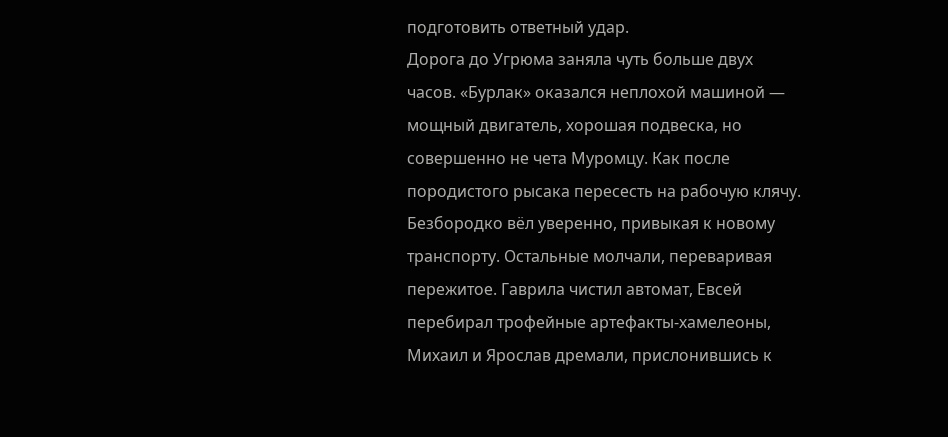подготовить ответный удар.
Дорога до Угрюма заняла чуть больше двух часов. «Бурлак» оказался неплохой машиной — мощный двигатель, хорошая подвеска, но совершенно не чета Муромцу. Как после породистого рысака пересесть на рабочую клячу.
Безбородко вёл уверенно, привыкая к новому транспорту. Остальные молчали, переваривая пережитое. Гаврила чистил автомат, Евсей перебирал трофейные артефакты-хамелеоны, Михаил и Ярослав дремали, прислонившись к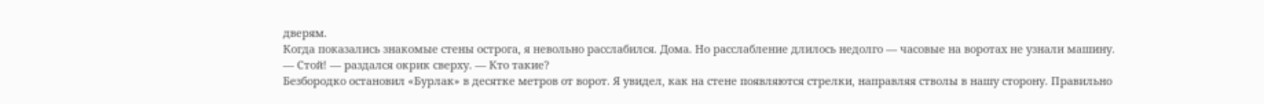дверям.
Когда показались знакомые стены острога, я невольно расслабился. Дома. Но расслабление длилось недолго — часовые на воротах не узнали машину.
— Стой! — раздался окрик сверху. — Кто такие?
Безбородко остановил «Бурлак» в десятке метров от ворот. Я увидел, как на стене появляются стрелки, направляя стволы в нашу сторону. Правильно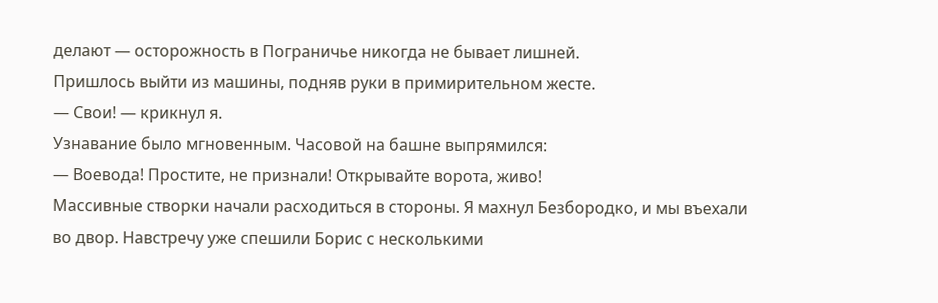делают — осторожность в Пограничье никогда не бывает лишней.
Пришлось выйти из машины, подняв руки в примирительном жесте.
— Свои! — крикнул я.
Узнавание было мгновенным. Часовой на башне выпрямился:
— Воевода! Простите, не признали! Открывайте ворота, живо!
Массивные створки начали расходиться в стороны. Я махнул Безбородко, и мы въехали во двор. Навстречу уже спешили Борис с несколькими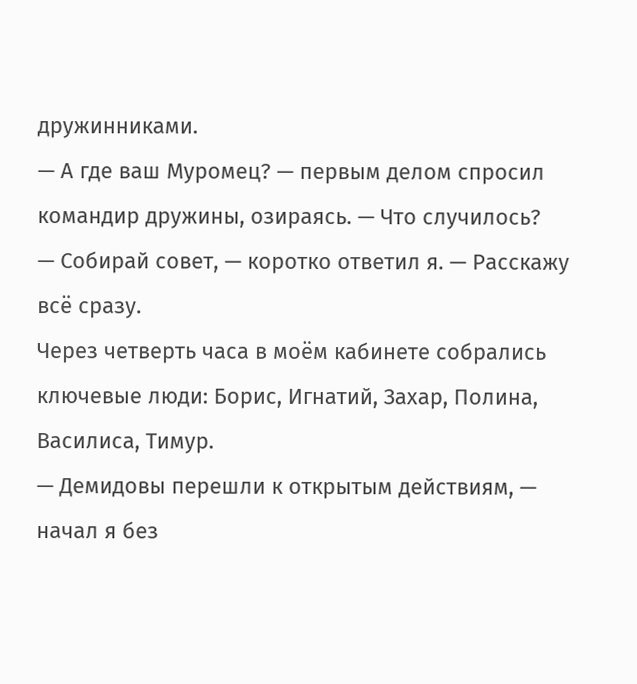дружинниками.
— А где ваш Муромец? — первым делом спросил командир дружины, озираясь. — Что случилось?
— Собирай совет, — коротко ответил я. — Расскажу всё сразу.
Через четверть часа в моём кабинете собрались ключевые люди: Борис, Игнатий, Захар, Полина, Василиса, Тимур.
— Демидовы перешли к открытым действиям, — начал я без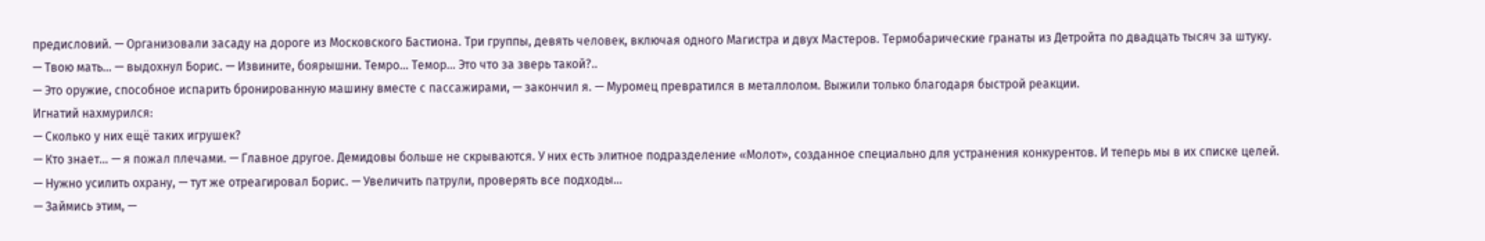предисловий. — Организовали засаду на дороге из Московского Бастиона. Три группы, девять человек, включая одного Магистра и двух Мастеров. Термобарические гранаты из Детройта по двадцать тысяч за штуку.
— Твою мать… — выдохнул Борис. — Извините, боярышни. Темро… Темор… Это что за зверь такой?..
— Это оружие, способное испарить бронированную машину вместе с пассажирами, — закончил я. — Муромец превратился в металлолом. Выжили только благодаря быстрой реакции.
Игнатий нахмурился:
— Сколько у них ещё таких игрушек?
— Кто знает… — я пожал плечами. — Главное другое. Демидовы больше не скрываются. У них есть элитное подразделение «Молот», созданное специально для устранения конкурентов. И теперь мы в их списке целей.
— Нужно усилить охрану, — тут же отреагировал Борис. — Увеличить патрули, проверять все подходы…
— Займись этим, —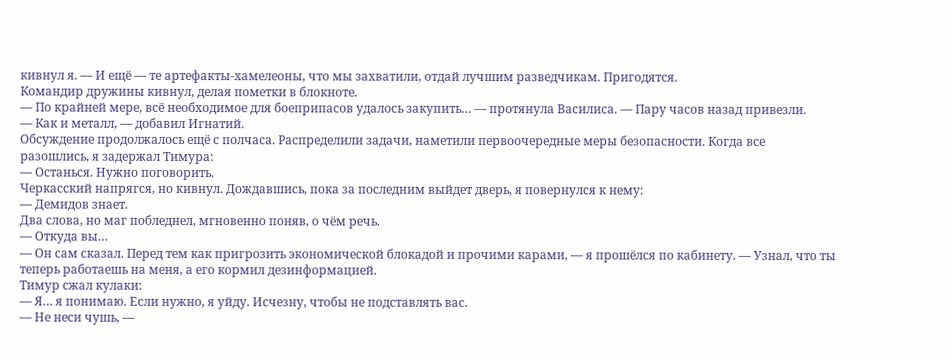кивнул я. — И ещё — те артефакты-хамелеоны, что мы захватили, отдай лучшим разведчикам. Пригодятся.
Командир дружины кивнул, делая пометки в блокноте.
— По крайней мере, всё необходимое для боеприпасов удалось закупить… — протянула Василиса. — Пару часов назад привезли.
— Как и металл, — добавил Игнатий.
Обсуждение продолжалось ещё с полчаса. Распределили задачи, наметили первоочередные меры безопасности. Когда все разошлись, я задержал Тимура:
— Останься. Нужно поговорить.
Черкасский напрягся, но кивнул. Дождавшись, пока за последним выйдет дверь, я повернулся к нему:
— Демидов знает.
Два слова, но маг побледнел, мгновенно поняв, о чём речь.
— Откуда вы…
— Он сам сказал. Перед тем как пригрозить экономической блокадой и прочими карами, — я прошёлся по кабинету. — Узнал, что ты теперь работаешь на меня, а его кормил дезинформацией.
Тимур сжал кулаки:
— Я… я понимаю. Если нужно, я уйду. Исчезну, чтобы не подставлять вас.
— Не неси чушь, —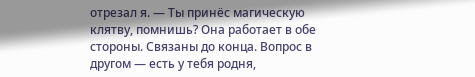отрезал я. — Ты принёс магическую клятву, помнишь? Она работает в обе стороны. Связаны до конца. Вопрос в другом — есть у тебя родня,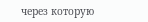через которую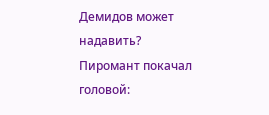Демидов может надавить?
Пиромант покачал головой: